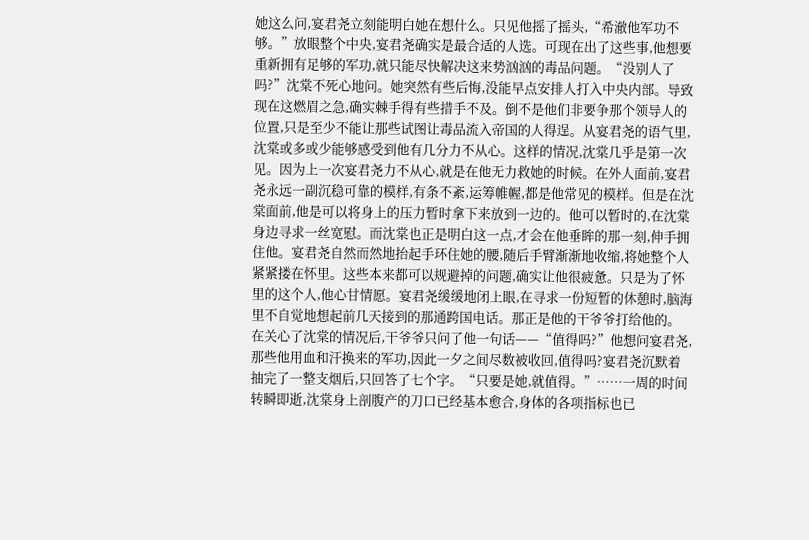她这么问,宴君尧立刻能明白她在想什么。只见他摇了摇头,“希澈他军功不够。”放眼整个中央,宴君尧确实是最合适的人选。可现在出了这些事,他想要重新拥有足够的军功,就只能尽快解决这来势汹汹的毒品问题。“没别人了吗?”沈棠不死心地问。她突然有些后悔,没能早点安排人打入中央内部。导致现在这燃眉之急,确实棘手得有些措手不及。倒不是他们非要争那个领导人的位置,只是至少不能让那些试图让毒品流入帝国的人得逞。从宴君尧的语气里,沈棠或多或少能够感受到他有几分力不从心。这样的情况,沈棠几乎是第一次见。因为上一次宴君尧力不从心,就是在他无力救她的时候。在外人面前,宴君尧永远一副沉稳可靠的模样,有条不紊,运筹帷幄,都是他常见的模样。但是在沈棠面前,他是可以将身上的压力暂时拿下来放到一边的。他可以暂时的,在沈棠身边寻求一丝宽慰。而沈棠也正是明白这一点,才会在他垂眸的那一刻,伸手拥住他。宴君尧自然而然地抬起手环住她的腰,随后手臂渐渐地收缩,将她整个人紧紧搂在怀里。这些本来都可以规避掉的问题,确实让他很疲惫。只是为了怀里的这个人,他心甘情愿。宴君尧缓缓地闭上眼,在寻求一份短暂的休憩时,脑海里不自觉地想起前几天接到的那通跨国电话。那正是他的干爷爷打给他的。在关心了沈棠的情况后,干爷爷只问了他一句话——“值得吗?”他想问宴君尧,那些他用血和汗换来的军功,因此一夕之间尽数被收回,值得吗?宴君尧沉默着抽完了一整支烟后,只回答了七个字。“只要是她,就值得。”……一周的时间转瞬即逝,沈棠身上剖腹产的刀口已经基本愈合,身体的各项指标也已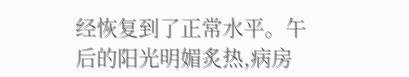经恢复到了正常水平。午后的阳光明媚炙热,病房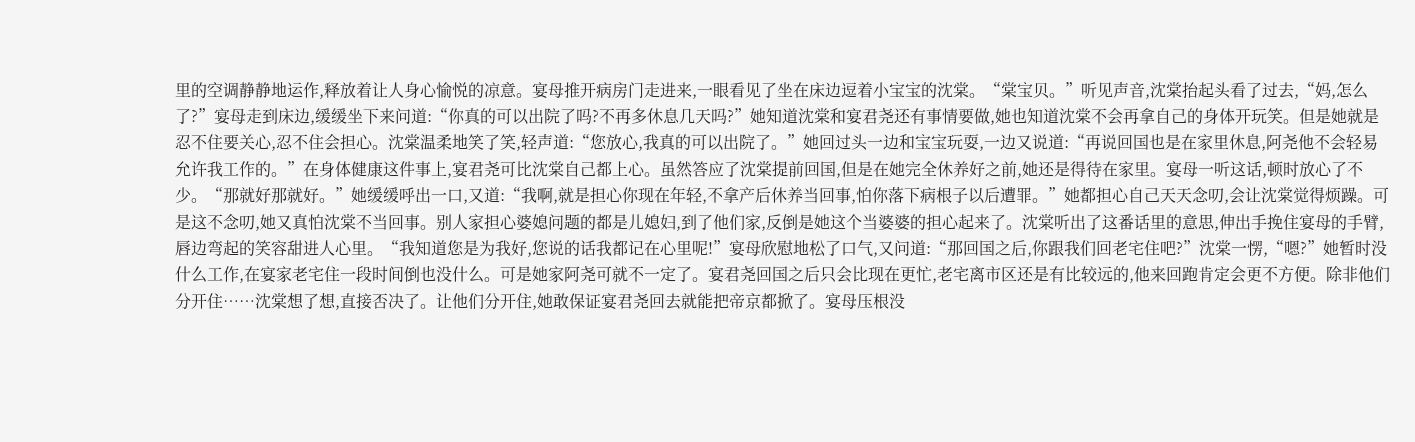里的空调静静地运作,释放着让人身心愉悦的凉意。宴母推开病房门走进来,一眼看见了坐在床边逗着小宝宝的沈棠。“棠宝贝。”听见声音,沈棠抬起头看了过去,“妈,怎么了?”宴母走到床边,缓缓坐下来问道:“你真的可以出院了吗?不再多休息几天吗?”她知道沈棠和宴君尧还有事情要做,她也知道沈棠不会再拿自己的身体开玩笑。但是她就是忍不住要关心,忍不住会担心。沈棠温柔地笑了笑,轻声道:“您放心,我真的可以出院了。”她回过头一边和宝宝玩耍,一边又说道:“再说回国也是在家里休息,阿尧他不会轻易允许我工作的。”在身体健康这件事上,宴君尧可比沈棠自己都上心。虽然答应了沈棠提前回国,但是在她完全休养好之前,她还是得待在家里。宴母一听这话,顿时放心了不少。“那就好那就好。”她缓缓呼出一口,又道:“我啊,就是担心你现在年轻,不拿产后休养当回事,怕你落下病根子以后遭罪。”她都担心自己天天念叨,会让沈棠觉得烦躁。可是这不念叨,她又真怕沈棠不当回事。别人家担心婆媳问题的都是儿媳妇,到了他们家,反倒是她这个当婆婆的担心起来了。沈棠听出了这番话里的意思,伸出手挽住宴母的手臂,唇边弯起的笑容甜进人心里。“我知道您是为我好,您说的话我都记在心里呢!”宴母欣慰地松了口气,又问道:“那回国之后,你跟我们回老宅住吧?”沈棠一愣,“嗯?”她暂时没什么工作,在宴家老宅住一段时间倒也没什么。可是她家阿尧可就不一定了。宴君尧回国之后只会比现在更忙,老宅离市区还是有比较远的,他来回跑肯定会更不方便。除非他们分开住……沈棠想了想,直接否决了。让他们分开住,她敢保证宴君尧回去就能把帝京都掀了。宴母压根没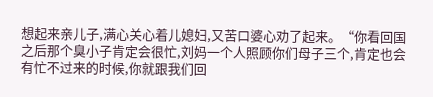想起来亲儿子,满心关心着儿媳妇,又苦口婆心劝了起来。“你看回国之后那个臭小子肯定会很忙,刘妈一个人照顾你们母子三个,肯定也会有忙不过来的时候,你就跟我们回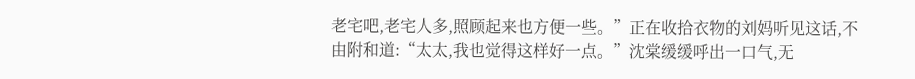老宅吧,老宅人多,照顾起来也方便一些。”正在收拾衣物的刘妈听见这话,不由附和道:“太太,我也觉得这样好一点。”沈棠缓缓呼出一口气,无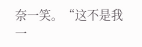奈一笑。“这不是我一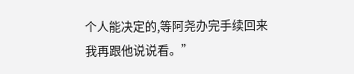个人能决定的,等阿尧办完手续回来我再跟他说说看。”